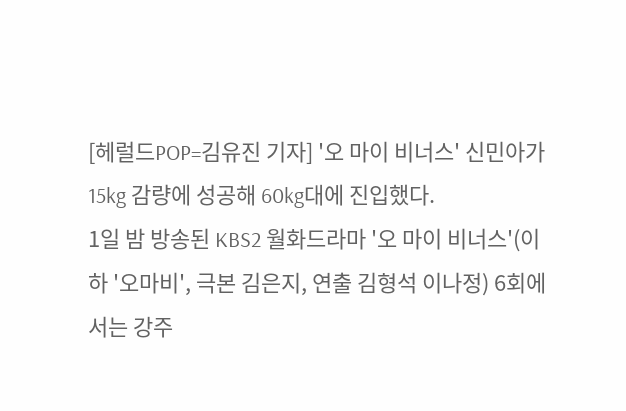[헤럴드POP=김유진 기자] '오 마이 비너스' 신민아가 15kg 감량에 성공해 60kg대에 진입했다.
1일 밤 방송된 KBS2 월화드라마 '오 마이 비너스'(이하 '오마비', 극본 김은지, 연출 김형석 이나정) 6회에서는 강주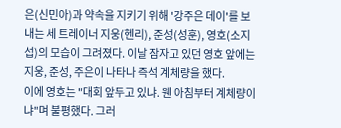은(신민아)과 약속을 지키기 위해 '강주은 데이'를 보내는 세 트레이너 지웅(헨리), 준성(성훈), 영호(소지섭)의 모습이 그려졌다. 이날 잠자고 있던 영호 앞에는 지웅, 준성, 주은이 나타나 즉석 계체량을 했다.
이에 영호는 "대회 앞두고 있냐. 웬 아침부터 계체량이냐"며 불평했다. 그러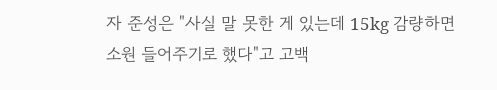자 준성은 "사실 말 못한 게 있는데 15kg 감량하면 소원 들어주기로 했다"고 고백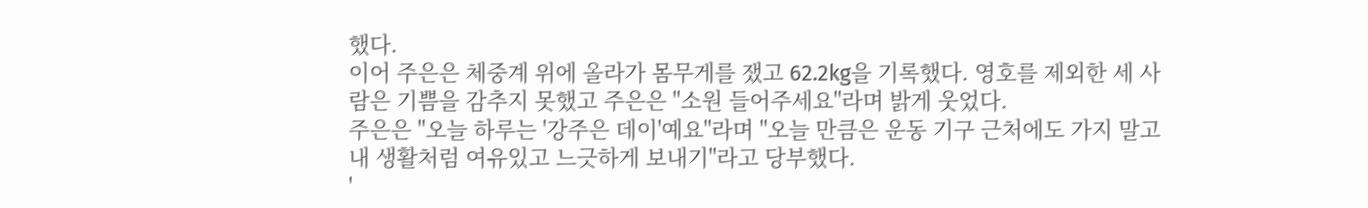했다.
이어 주은은 체중계 위에 올라가 몸무게를 쟀고 62.2kg을 기록했다. 영호를 제외한 세 사람은 기쁨을 감추지 못했고 주은은 "소원 들어주세요"라며 밝게 웃었다.
주은은 "오늘 하루는 '강주은 데이'예요"라며 "오늘 만큼은 운동 기구 근처에도 가지 말고 내 생활처럼 여유있고 느긋하게 보내기"라고 당부했다.
'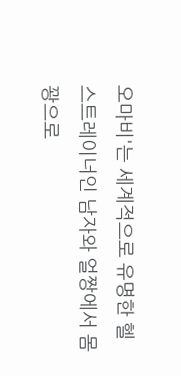오마비'는 세계적으로 유명한 헬스트레이너인 남자와 얼짱에서 몸꽝으로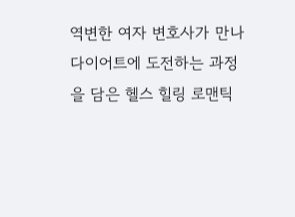역변한 여자 변호사가 만나 다이어트에 도전하는 과정을 담은 헬스 힐링 로맨틱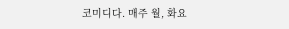코미디다. 매주 월, 화요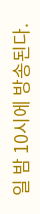일 밤 10시에 방송된다.